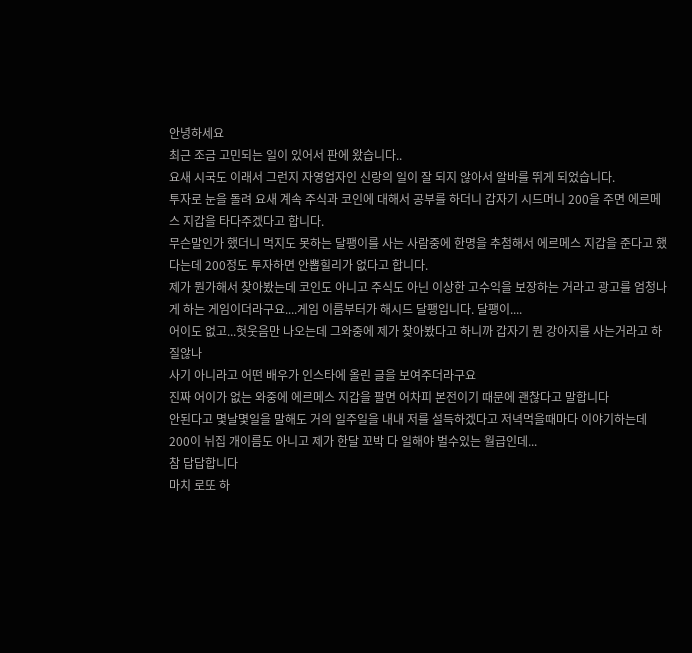안녕하세요
최근 조금 고민되는 일이 있어서 판에 왔습니다..
요새 시국도 이래서 그런지 자영업자인 신랑의 일이 잘 되지 않아서 알바를 뛰게 되었습니다.
투자로 눈을 돌려 요새 계속 주식과 코인에 대해서 공부를 하더니 갑자기 시드머니 200을 주면 에르메스 지갑을 타다주겠다고 합니다.
무슨말인가 했더니 먹지도 못하는 달팽이를 사는 사람중에 한명을 추첨해서 에르메스 지갑을 준다고 했다는데 200정도 투자하면 안뽑힐리가 없다고 합니다.
제가 뭔가해서 찾아봤는데 코인도 아니고 주식도 아닌 이상한 고수익을 보장하는 거라고 광고를 엄청나게 하는 게임이더라구요....게임 이름부터가 해시드 달팽입니다. 달팽이....
어이도 없고...헛웃음만 나오는데 그와중에 제가 찾아봤다고 하니까 갑자기 뭔 강아지를 사는거라고 하질않나
사기 아니라고 어떤 배우가 인스타에 올린 글을 보여주더라구요
진짜 어이가 없는 와중에 에르메스 지갑을 팔면 어차피 본전이기 때문에 괜찮다고 말합니다
안된다고 몇날몇일을 말해도 거의 일주일을 내내 저를 설득하겠다고 저녁먹을때마다 이야기하는데
200이 뉘집 개이름도 아니고 제가 한달 꼬박 다 일해야 벌수있는 월급인데...
참 답답합니다
마치 로또 하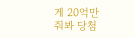게 20억만 줘봐 당첨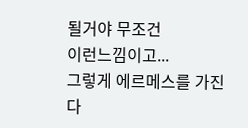될거야 무조건
이런느낌이고...
그렇게 에르메스를 가진다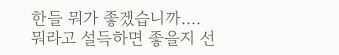한들 뭐가 좋겠습니까....
뭐라고 설득하면 좋을지 선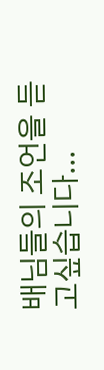배님들의 조언을 듣고싶습니다...